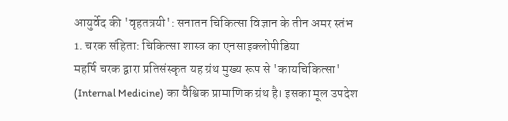आयुर्वेद की 'वृहतत्रयी': सनातन चिकित्सा विज्ञान के तीन अमर स्तंभ
1. चरक संहिता: चिकित्सा शास्त्र का एनसाइक्लोपीडिया
महर्षि चरक द्वारा प्रतिसंस्कृत यह ग्रंथ मुख्य रूप से 'कायचिकित्सा' (Internal Medicine) का वैश्विक प्रामाणिक ग्रंथ है। इसका मूल उपदेश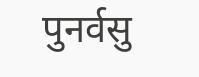पुनर्वसु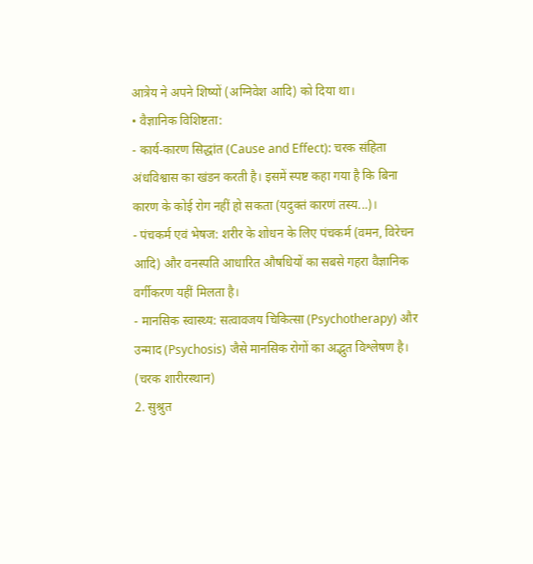आत्रेय ने अपने शिष्यों (अग्निवेश आदि) को दिया था।
• वैज्ञानिक विशिष्टता:
- कार्य-कारण सिद्धांत (Cause and Effect): चरक संहिता अंधविश्वास का खंडन करती है। इसमें स्पष्ट कहा गया है कि बिना कारण के कोई रोग नहीं हो सकता (यदुक्तं कारणं तस्य...)।
- पंचकर्म एवं भेषज: शरीर के शोधन के लिए पंचकर्म (वमन, विरेचन आदि) और वनस्पति आधारित औषधियों का सबसे गहरा वैज्ञानिक वर्गीकरण यहीं मिलता है।
- मानसिक स्वास्थ्य: सत्वावजय चिकित्सा (Psychotherapy) और उन्माद (Psychosis) जैसे मानसिक रोगों का अद्भुत विश्लेषण है।
(चरक शारीरस्थान)
2. सुश्रुत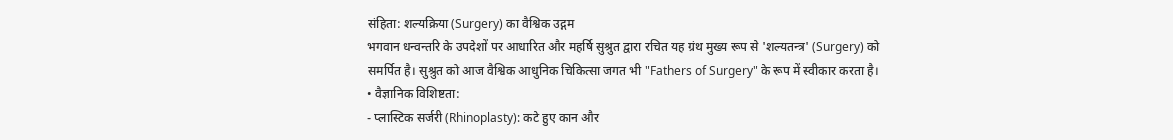संहिता: शल्यक्रिया (Surgery) का वैश्विक उद्गम
भगवान धन्वन्तरि के उपदेशों पर आधारित और महर्षि सुश्रुत द्वारा रचित यह ग्रंथ मुख्य रूप से 'शल्यतन्त्र' (Surgery) को समर्पित है। सुश्रुत को आज वैश्विक आधुनिक चिकित्सा जगत भी "Fathers of Surgery" के रूप में स्वीकार करता है।
• वैज्ञानिक विशिष्टता:
- प्लास्टिक सर्जरी (Rhinoplasty): कटे हुए कान और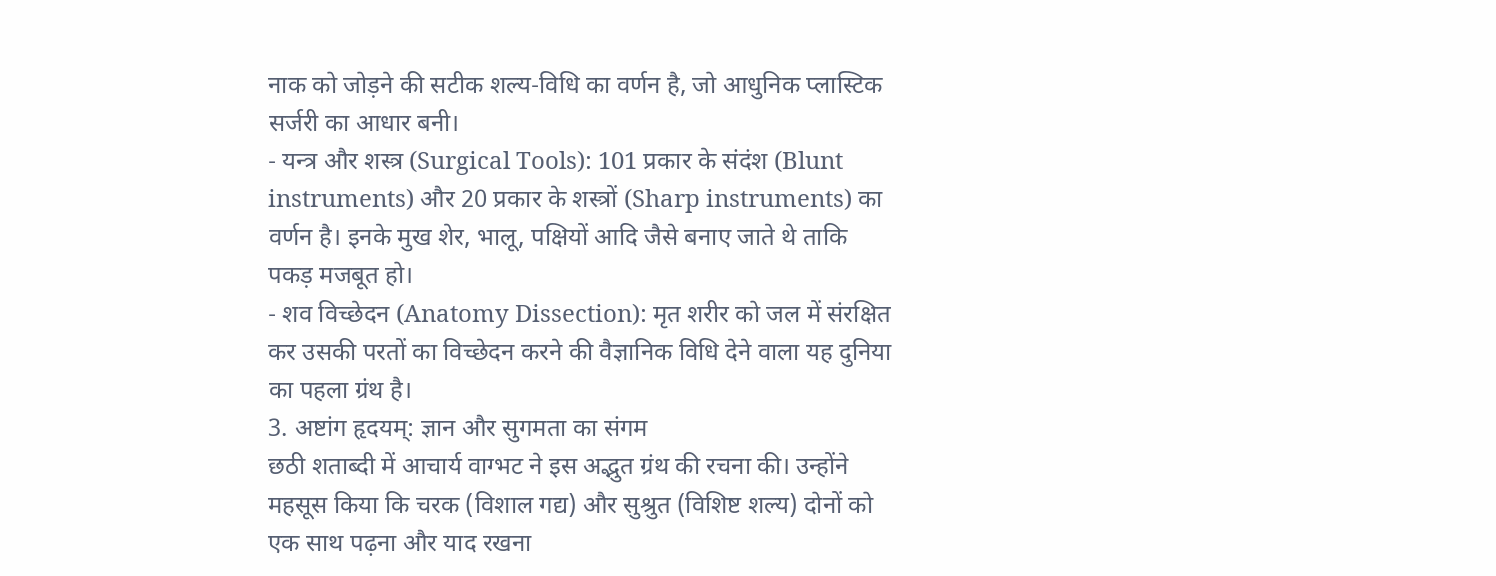नाक को जोड़ने की सटीक शल्य-विधि का वर्णन है, जो आधुनिक प्लास्टिक सर्जरी का आधार बनी।
- यन्त्र और शस्त्र (Surgical Tools): 101 प्रकार के संदंश (Blunt instruments) और 20 प्रकार के शस्त्रों (Sharp instruments) का वर्णन है। इनके मुख शेर, भालू, पक्षियों आदि जैसे बनाए जाते थे ताकि पकड़ मजबूत हो।
- शव विच्छेदन (Anatomy Dissection): मृत शरीर को जल में संरक्षित कर उसकी परतों का विच्छेदन करने की वैज्ञानिक विधि देने वाला यह दुनिया का पहला ग्रंथ है।
3. अष्टांग हृदयम्: ज्ञान और सुगमता का संगम
छठी शताब्दी में आचार्य वाग्भट ने इस अद्भुत ग्रंथ की रचना की। उन्होंने महसूस किया कि चरक (विशाल गद्य) और सुश्रुत (विशिष्ट शल्य) दोनों को एक साथ पढ़ना और याद रखना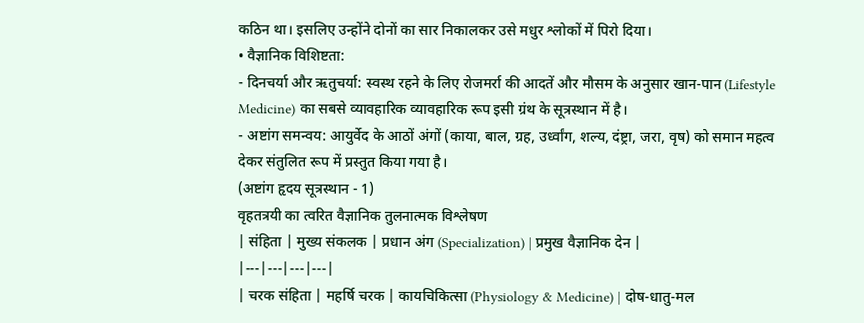कठिन था। इसलिए उन्होंने दोनों का सार निकालकर उसे मधुर श्लोकों में पिरो दिया।
• वैज्ञानिक विशिष्टता:
- दिनचर्या और ऋतुचर्या: स्वस्थ रहने के लिए रोजमर्रा की आदतें और मौसम के अनुसार खान-पान (Lifestyle Medicine) का सबसे व्यावहारिक व्यावहारिक रूप इसी ग्रंथ के सूत्रस्थान में है।
- अष्टांग समन्वय: आयुर्वेद के आठों अंगों (काया, बाल, ग्रह, उर्ध्वांग, शल्य, दंष्ट्रा, जरा, वृष) को समान महत्व देकर संतुलित रूप में प्रस्तुत किया गया है।
(अष्टांग हृदय सूत्रस्थान - 1)
वृहतत्रयी का त्वरित वैज्ञानिक तुलनात्मक विश्लेषण
| संहिता | मुख्य संकलक | प्रधान अंग (Specialization) | प्रमुख वैज्ञानिक देन |
|---|---|---|---|
| चरक संहिता | महर्षि चरक | कायचिकित्सा (Physiology & Medicine) | दोष-धातु-मल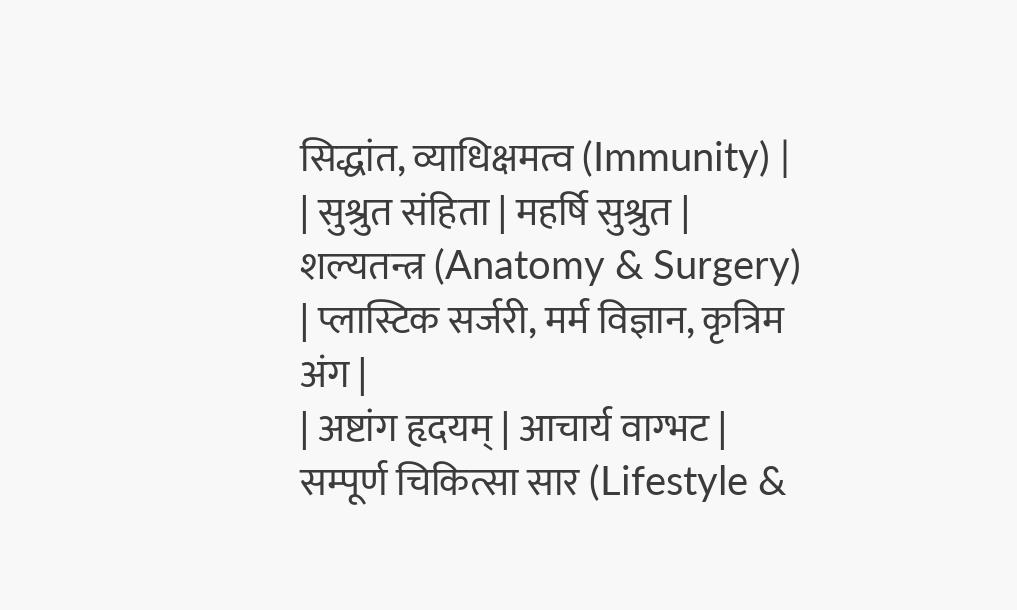सिद्धांत, व्याधिक्षमत्व (Immunity) |
| सुश्रुत संहिता | महर्षि सुश्रुत | शल्यतन्त्र (Anatomy & Surgery) | प्लास्टिक सर्जरी, मर्म विज्ञान, कृत्रिम अंग |
| अष्टांग हृदयम् | आचार्य वाग्भट | सम्पूर्ण चिकित्सा सार (Lifestyle &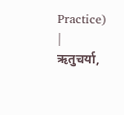Practice) | ऋतुचर्या,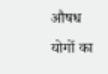औषध योगों का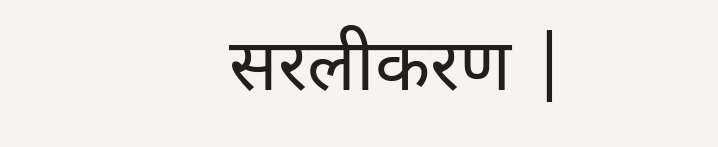सरलीकरण |